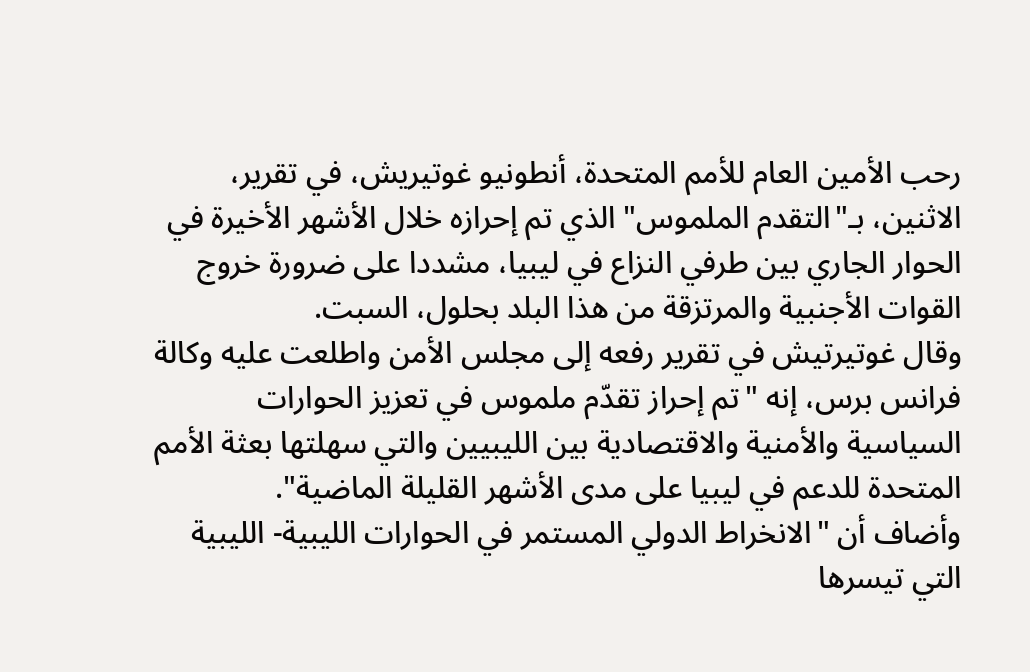رحب الأمين العام للأمم المتحدة، أنطونيو غوتيريش، في تقرير، الاثنين، بـ"التقدم الملموس" الذي تم إحرازه خلال الأشهر الأخيرة في الحوار الجاري بين طرفي النزاع في ليبيا، مشددا على ضرورة خروج القوات الأجنبية والمرتزقة من هذا البلد بحلول، السبت.
وقال غوتيرتيش في تقرير رفعه إلى مجلس الأمن واطلعت عليه وكالة فرانس برس، إنه "تم إحراز تقدّم ملموس في تعزيز الحوارات السياسية والأمنية والاقتصادية بين الليبيين والتي سهلتها بعثة الأمم المتحدة للدعم في ليبيا على مدى الأشهر القليلة الماضية".
وأضاف أن "الانخراط الدولي المستمر في الحوارات الليبية- الليبية التي تيسرها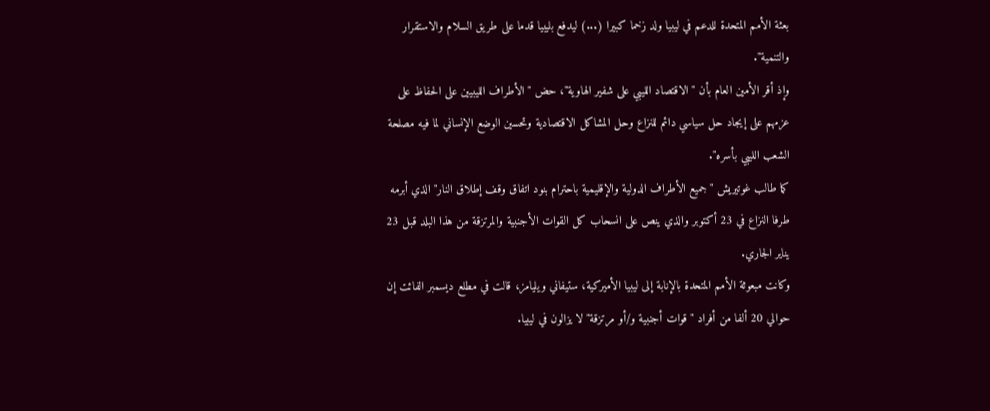بعثة الأمم المتحدة للدعم في ليبيا ولد زخما كبيرا (...) ليدفع بليبيا قدما على طريق السلام والاستقرار والتنمية".
وإذ أقر الأمين العام بأن "الاقتصاد الليبي على شفير الهاوية"، حض "الأطراف الليبيين على الحفاظ على عزمهم على إيجاد حل سياسي دائم للنزاع وحل المشاكل الاقتصادية وتحسين الوضع الإنساني لما فيه مصلحة الشعب الليبي بأسره".
كما طالب غوتيريش "جميع الأطراف الدولية والإقليمية باحترام بنود اتفاق وقف إطلاق النار" الذي أبرمه طرفا النزاع في 23 أكتوبر والذي ينص على انسحاب كل القوات الأجنبية والمرتزقة من هذا البلد قبل 23 يناير الجاري.
وكانت مبعوثة الأمم المتحدة بالإنابة إلى ليبيا الأميركية، ستيفاني ويليامز، قالت في مطلع ديسمبر الفائت إن حوالي 20 ألفا من أفراد "قوات أجنبية و/أو مرتزقة" لا يزالون في ليبيا.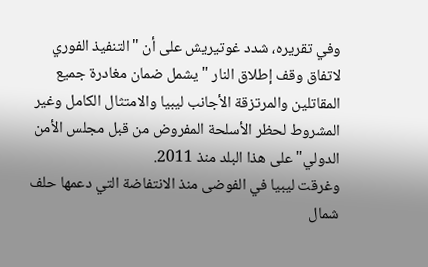وفي تقريره، شدد غوتيريش على أن "التنفيذ الفوري لاتفاق وقف إطلاق النار "يشمل ضمان مغادرة جميع المقاتلين والمرتزقة الأجانب ليبيا والامتثال الكامل وغير المشروط لحظر الأسلحة المفروض من قبل مجلس الأمن الدولي" على هذا البلد منذ 2011.
وغرقت ليبيا في الفوضى منذ الانتفاضة التي دعمها حلف شمال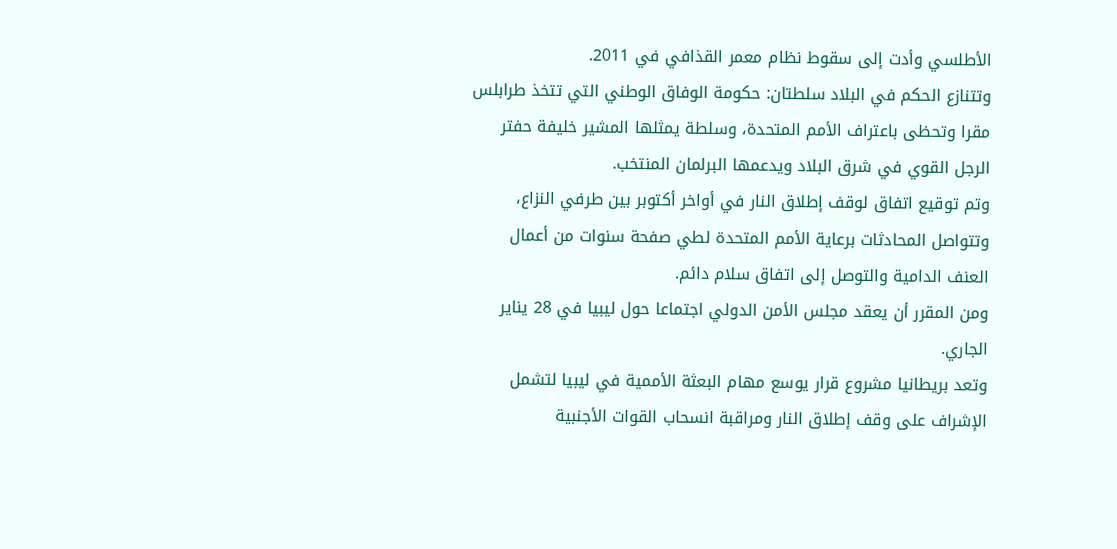الأطلسي وأدت إلى سقوط نظام معمر القذافي في 2011.
وتتنازع الحكم في البلاد سلطتان: حكومة الوفاق الوطني التي تتخذ طرابلس مقرا وتحظى باعتراف الأمم المتحدة، وسلطة يمثلها المشير خليفة حفتر الرجل القوي في شرق البلاد ويدعمها البرلمان المنتخب.
وتم توقيع اتفاق لوقف إطلاق النار في أواخر أكتوبر بين طرفي النزاع، وتتواصل المحادثات برعاية الأمم المتحدة لطي صفحة سنوات من أعمال العنف الدامية والتوصل إلى اتفاق سلام دائم.
ومن المقرر أن يعقد مجلس الأمن الدولي اجتماعا حول ليبيا في 28 يناير الجاري.
وتعد بريطانيا مشروع قرار يوسع مهام البعثة الأممية في ليبيا لتشمل الإشراف على وقف إطلاق النار ومراقبة انسحاب القوات الأجنبية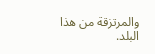والمرتزقة من هذا البلد.